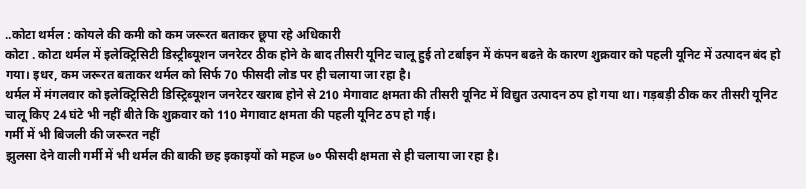..कोटा थर्मल : कोयले की कमी को कम जरूरत बताकर छूपा रहे अधिकारी
कोटा . कोटा थर्मल में इलेक्ट्रिसिटी डिस्ट्रीब्यूशन जनरेटर ठीक होने के बाद तीसरी यूनिट चालू हुई तो टर्बाइन में कंपन बढऩे के कारण शुक्रवार को पहली यूनिट में उत्पादन बंद हो गया। इधर, कम जरूरत बताकर थर्मल को सिर्फ 70 फीसदी लोड पर ही चलाया जा रहा है।
थर्मल में मंगलवार को इलेक्ट्रिसिटी डिस्ट्रिब्यूशन जनरेटर खराब होने से 210 मेगावाट क्षमता की तीसरी यूनिट में विद्युत उत्पादन ठप हो गया था। गड़बड़ी ठीक कर तीसरी यूनिट चालू किए 24 घंटे भी नहीं बीते कि शुक्रवार को 110 मेगावाट क्षमता की पहली यूनिट ठप हो गई।
गर्मी में भी बिजली की जरूरत नहीं
झुलसा देने वाली गर्मी में भी थर्मल की बाकी छह इकाइयों को महज ७० फीसदी क्षमता से ही चलाया जा रहा है।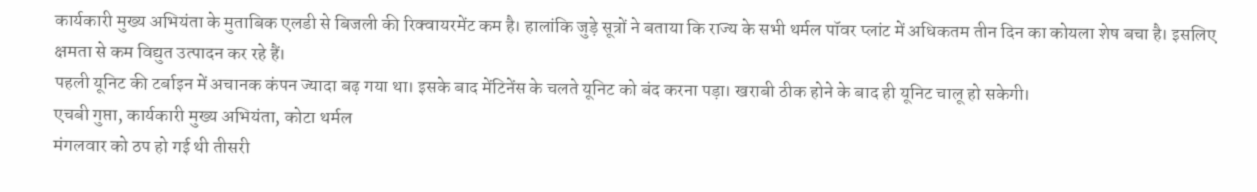कार्यकारी मुख्य अभियंता के मुताबिक एलडी से बिजली की रिक्वायरमेंट कम है। हालांकि जुड़े सूत्रों ने बताया कि राज्य के सभी थर्मल पॉवर प्लांट में अधिकतम तीन दिन का कोयला शेष बचा है। इसलिए क्षमता से कम विद्युत उत्पादन कर रहे हैं।
पहली यूनिट की टर्बाइन में अचानक कंपन ज्यादा बढ़ गया था। इसके बाद मेंटिनेंस के चलते यूनिट को बंद करना पड़ा। खराबी ठीक होने के बाद ही यूनिट चालू हो सकेगी।
एचबी गुप्ता, कार्यकारी मुख्य अभियंता, कोटा थर्मल
मंगलवार को ठप हो गई थी तीसरी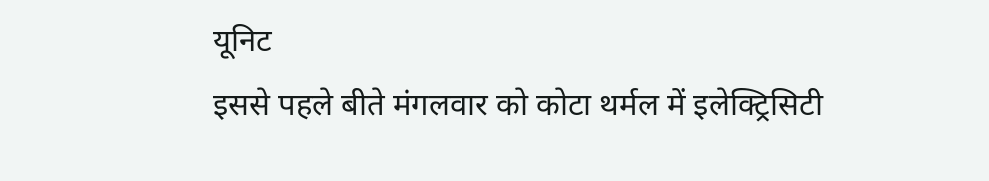यूनिट
इससे पहले बीते मंगलवार को कोटा थर्मल में इलेक्ट्रिसिटी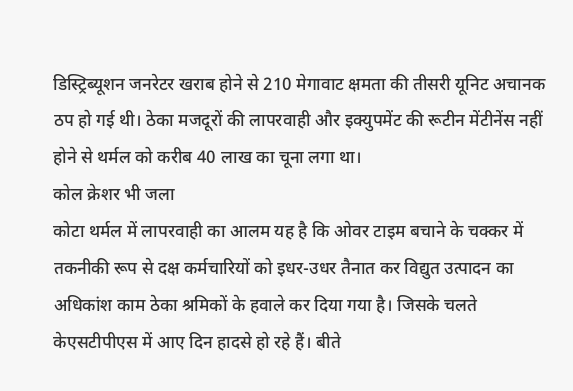डिस्ट्रिब्यूशन जनरेटर खराब होने से 210 मेगावाट क्षमता की तीसरी यूनिट अचानक ठप हो गई थी। ठेका मजदूरों की लापरवाही और इक्युपमेंट की रूटीन मेंटीनेंस नहीं होने से थर्मल को करीब 40 लाख का चूना लगा था।
कोल क्रेशर भी जला
कोटा थर्मल में लापरवाही का आलम यह है कि ओवर टाइम बचाने के चक्कर में तकनीकी रूप से दक्ष कर्मचारियों को इधर-उधर तैनात कर विद्युत उत्पादन का अधिकांश काम ठेका श्रमिकों के हवाले कर दिया गया है। जिसके चलते केएसटीपीएस में आए दिन हादसे हो रहे हैं। बीते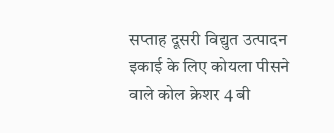सप्ताह दूसरी विद्युत उत्पादन इकाई के लिए कोयला पीसने वाले कोल क्रेशर 4 बी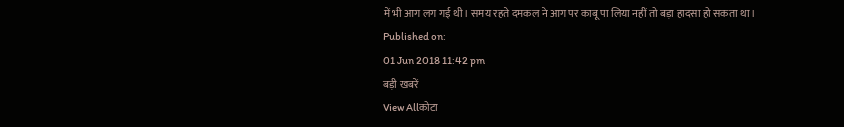में भी आग लग गई थी। समय रहते दमकल ने आग पर काबू पा लिया नहीं तो बड़ा हादसा हो सकता था।
Published on:
01 Jun 2018 11:42 pm
बड़ी खबरें
View Allकोटा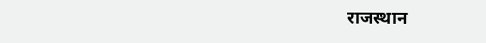राजस्थान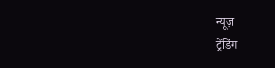न्यूज़
ट्रेंडिंग